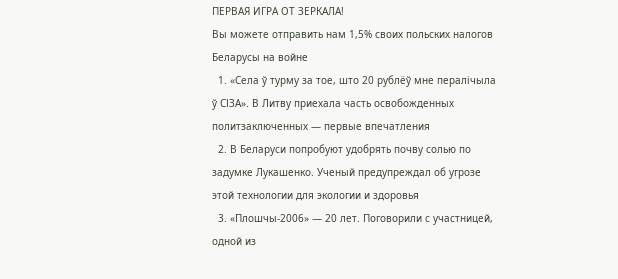ПЕРВАЯ ИГРА ОТ ЗЕРКАЛА!
Вы можете отправить нам 1,5% своих польских налогов
Беларусы на войне
  1. «Села ў турму за тое, што 20 рублёў мне пералічыла ў СІЗА». В Литву приехала часть освобожденных политзаключенных — первые впечатления
  2. В Беларуси попробуют удобрять почву солью по задумке Лукашенко. Ученый предупреждал об угрозе этой технологии для экологии и здоровья
  3. «Плошчы-2006» — 20 лет. Поговорили с участницей, одной из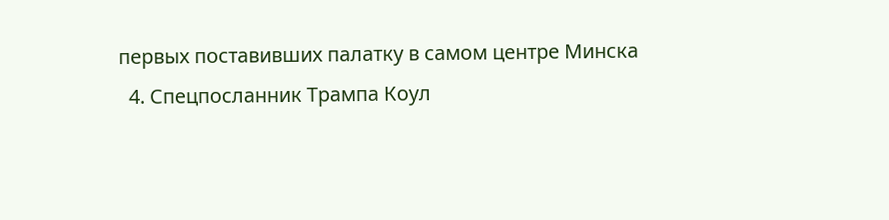первых поставивших палатку в самом центре Минска
  4. Спецпосланник Трампа Коул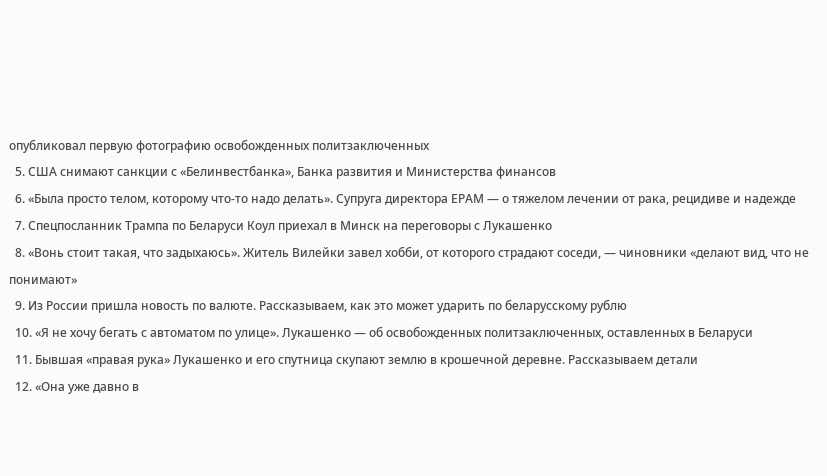опубликовал первую фотографию освобожденных политзаключенных
  5. США снимают санкции с «Белинвестбанка», Банка развития и Министерства финансов
  6. «Была просто телом, которому что-то надо делать». Супруга директора ЕРАМ — о тяжелом лечении от рака, рецидиве и надежде
  7. Спецпосланник Трампа по Беларуси Коул приехал в Минск на переговоры с Лукашенко
  8. «Вонь стоит такая, что задыхаюсь». Житель Вилейки завел хобби, от которого страдают соседи, — чиновники «делают вид, что не понимают»
  9. Из России пришла новость по валюте. Рассказываем, как это может ударить по беларусскому рублю
  10. «Я не хочу бегать с автоматом по улице». Лукашенко — об освобожденных политзаключенных, оставленных в Беларуси
  11. Бывшая «правая рука» Лукашенко и его спутница скупают землю в крошечной деревне. Рассказываем детали
  12. «Она уже давно в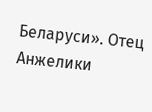Беларуси». Отец Анжелики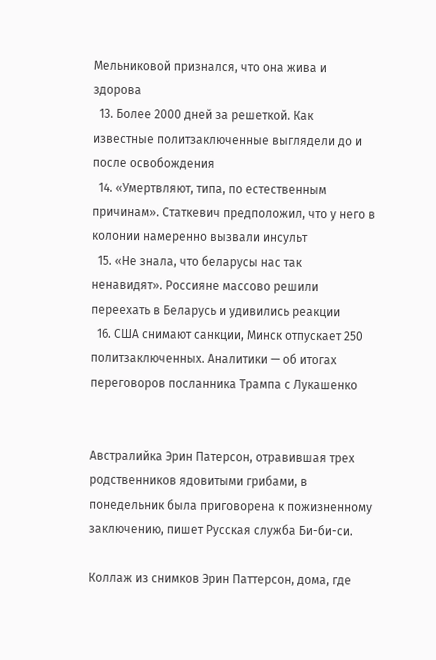Мельниковой признался, что она жива и здорова
  13. Более 2000 дней за решеткой. Как известные политзаключенные выглядели до и после освобождения
  14. «Умертвляют, типа, по естественным причинам». Статкевич предположил, что у него в колонии намеренно вызвали инсульт
  15. «Не знала, что беларусы нас так ненавидят». Россияне массово решили переехать в Беларусь и удивились реакции
  16. США снимают санкции, Минск отпускает 250 политзаключенных. Аналитики — об итогах переговоров посланника Трампа с Лукашенко


Австралийка Эрин Патерсон, отравившая трех родственников ядовитыми грибами, в понедельник была приговорена к пожизненному заключению, пишет Русская служба Би-би-си.

Коллаж из снимков Эрин Паттерсон, дома, где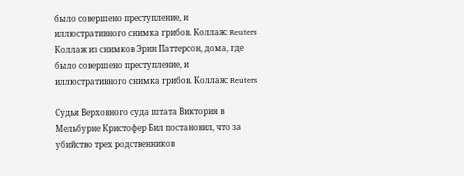было совершено преступление, и иллюстративного снимка грибов. Коллаж: Reuters
Коллаж из снимков Эрин Паттерсон, дома, где было совершено преступление, и иллюстративного снимка грибов. Коллаж: Reuters

Судья Верховного суда штата Виктория в Мельбурне Кристофер Бил постановил, что за убийство трех родственников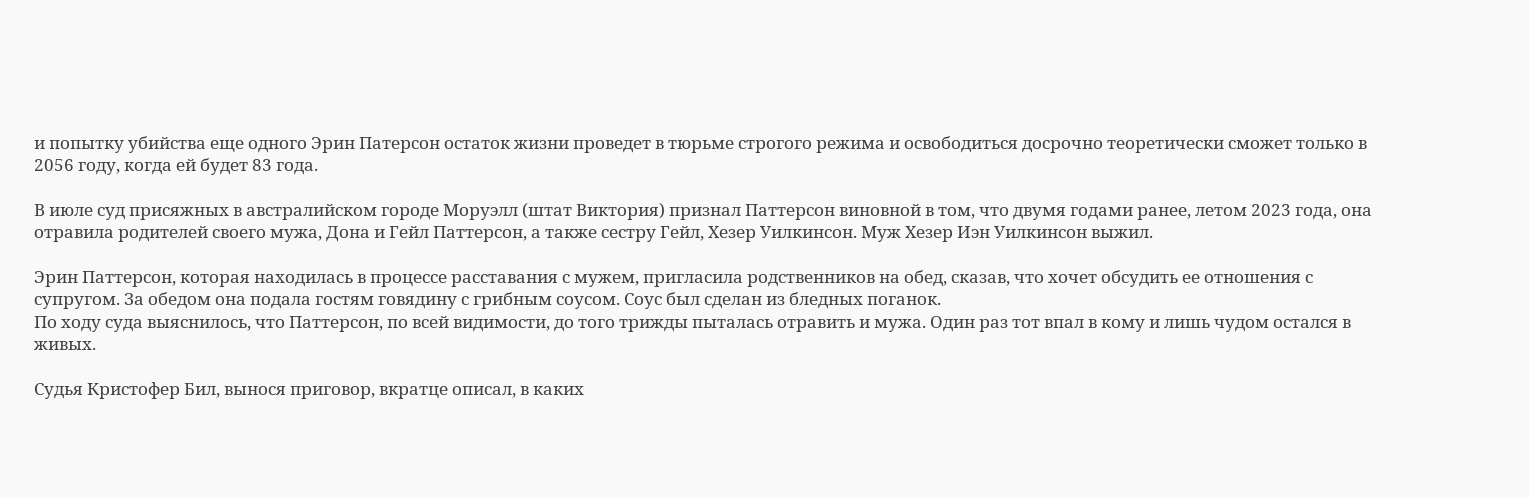и попытку убийства еще одного Эрин Патерсон остаток жизни проведет в тюрьме строгого режима и освободиться досрочно теоретически сможет только в 2056 году, когда ей будет 83 года.

В июле суд присяжных в австралийском городе Моруэлл (штат Виктория) признал Паттерсон виновной в том, что двумя годами ранее, летом 2023 года, она отравила родителей своего мужа, Дона и Гейл Паттерсон, а также сестру Гейл, Хезер Уилкинсон. Муж Хезер Иэн Уилкинсон выжил.

Эрин Паттерсон, которая находилась в процессе расставания с мужем, пригласила родственников на обед, сказав, что хочет обсудить ее отношения с супругом. За обедом она подала гостям говядину с грибным соусом. Соус был сделан из бледных поганок.
По ходу суда выяснилось, что Паттерсон, по всей видимости, до того трижды пыталась отравить и мужа. Один раз тот впал в кому и лишь чудом остался в живых.

Судья Кристофер Бил, вынося приговор, вкратце описал, в каких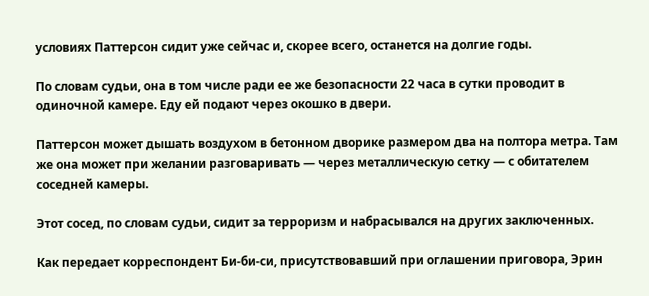условиях Паттерсон сидит уже сейчас и, скорее всего, останется на долгие годы.

По словам судьи, она в том числе ради ее же безопасности 22 часа в сутки проводит в одиночной камере. Еду ей подают через окошко в двери.

Паттерсон может дышать воздухом в бетонном дворике размером два на полтора метра. Там же она может при желании разговаривать — через металлическую сетку — с обитателем соседней камеры.

Этот сосед, по словам судьи, сидит за терроризм и набрасывался на других заключенных.

Как передает корреспондент Би-би-си, присутствовавший при оглашении приговора, Эрин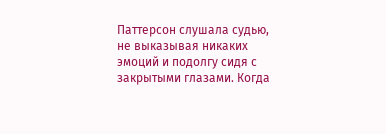Паттерсон слушала судью, не выказывая никаких эмоций и подолгу сидя с закрытыми глазами. Когда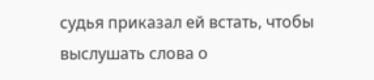судья приказал ей встать, чтобы выслушать слова о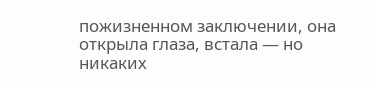пожизненном заключении, она открыла глаза, встала — но никаких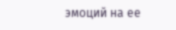эмоций на ее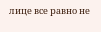лице все равно не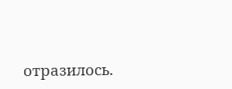отразилось.